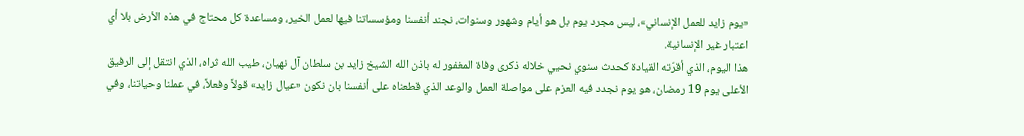«يوم زايد للعمل الإنساني»، ليس مجرد يوم بل هو أيام وشهور وسنوات، نجند أنفسنا ومؤسساتنا فيها لعمل الخير، ومساعدة كل محتاج في هذه الأرض بلا أي اعتبار غير الإنسانية.
هذا اليوم، الذي أقرّته القيادة كحدث سنوي نحيي خلاله ذكرى وفاة المغفور له باذن الله الشيخ زايد بن سلطان آل نهيان، طيب الله ثراه، الذي انتقل إلى الرفيق الأعلى يوم 19 رمضان، هو يوم نجدد فيه العزم على مواصلة العمل والوعد الذي قطعناه على أنفسنا بان نكون «عيال زايد» قولاً وفعلاً، في عملنا وحياتنا، وفي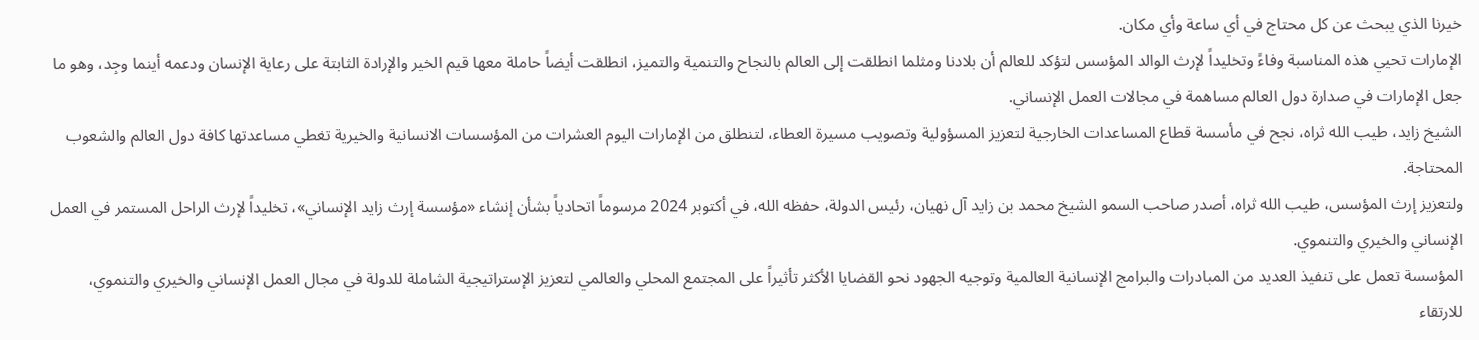خيرنا الذي يبحث عن كل محتاج في أي ساعة وأي مكان.
الإمارات تحيي هذه المناسبة وفاءً وتخليداً لإرث الوالد المؤسس لتؤكد للعالم أن بلادنا ومثلما انطلقت إلى العالم بالنجاح والتنمية والتميز، انطلقت أيضاً حاملة معها قيم الخير والإرادة الثابتة على رعاية الإنسان ودعمه أينما وجِد، وهو ما جعل الإمارات في صدارة دول العالم مساهمة في مجالات العمل الإنساني.
الشيخ زايد، طيب الله ثراه، نجح في مأسسة قطاع المساعدات الخارجية لتعزيز المسؤولية وتصويب مسيرة العطاء، لتنطلق من الإمارات اليوم العشرات من المؤسسات الانسانية والخيرية تغطي مساعدتها كافة دول العالم والشعوب المحتاجة.
ولتعزيز إرث المؤسس، طيب الله ثراه، أصدر صاحب السمو الشيخ محمد بن زايد آل نهيان، رئيس الدولة، حفظه الله، في أكتوبر 2024 مرسوماً اتحادياً بشأن إنشاء «مؤسسة إرث زايد الإنساني»، تخليداً لإرث الراحل المستمر في العمل الإنساني والخيري والتنموي.
المؤسسة تعمل على تنفيذ العديد من المبادرات والبرامج الإنسانية العالمية وتوجيه الجهود نحو القضايا الأكثر تأثيراً على المجتمع المحلي والعالمي لتعزيز الإستراتيجية الشاملة للدولة في مجال العمل الإنساني والخيري والتنموي، للارتقاء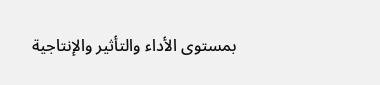بمستوى الأداء والتأثير والإنتاجية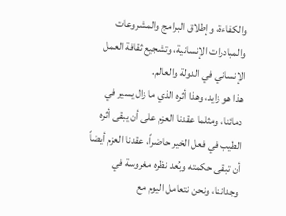والكفاءة، وإطلاق البرامج والمشروعات والمبادرات الإنسانية، وتشجيع ثقافة العمل الإنساني في الدولة والعالم.
هذا هو زايد، وهذا أثره الذي ما زال يسير في دمائنا، ومثلما عقدنا العزم على أن يبقى أثره الطيب في فعل الخير حاضراً، عقدنا العزم أيضاً أن تبقى حكمته وبُعد نظره مغروسة في وجداننا، ونحن نتعامل اليوم مع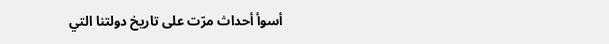أسوأ أحداث مرّت على تاريخ دولتنا التي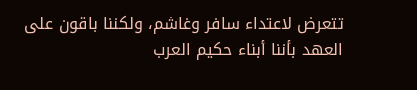تتعرض لاعتداء سافر وغاشم، ولكننا باقون على العهد بأننا أبناء حكيم العرب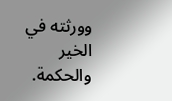وورثته في الخير والحكمة.